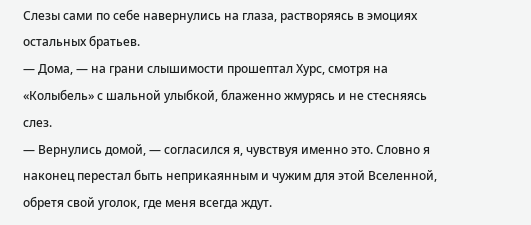Слезы сами по себе навернулись на глаза, растворяясь в эмоциях остальных братьев.
— Дома, — на грани слышимости прошептал Хурс, смотря на «Колыбель» с шальной улыбкой, блаженно жмурясь и не стесняясь слез.
— Вернулись домой, — согласился я, чувствуя именно это. Словно я наконец перестал быть неприкаянным и чужим для этой Вселенной, обретя свой уголок, где меня всегда ждут.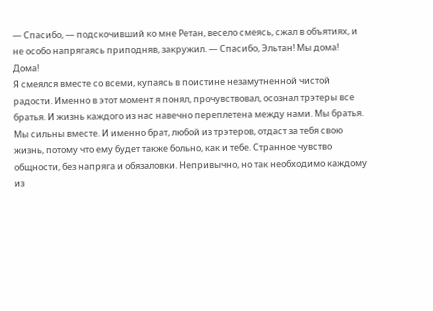— Спасибо, — подскочивший ко мне Ретан, весело смеясь, сжал в объятиях, и не особо напрягаясь приподняв, закружил. — Спасибо, Эльтан! Мы дома! Дома!
Я смеялся вместе со всеми, купаясь в поистине незамутненной чистой радости. Именно в этот момент я понял, прочувствовал, осознал трэтеры все братья. И жизнь каждого из нас навечно переплетена между нами. Мы братья. Мы сильны вместе. И именно брат, любой из трэтеров, отдаст за тебя свою жизнь, потому что ему будет также больно, как и тебе. Странное чувство общности, без напряга и обязаловки. Непривычно, но так необходимо каждому из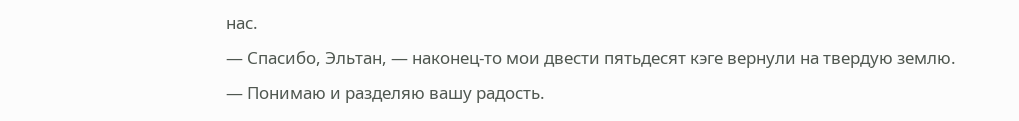нас.
— Спасибо, Эльтан, — наконец-то мои двести пятьдесят кэге вернули на твердую землю.
— Понимаю и разделяю вашу радость.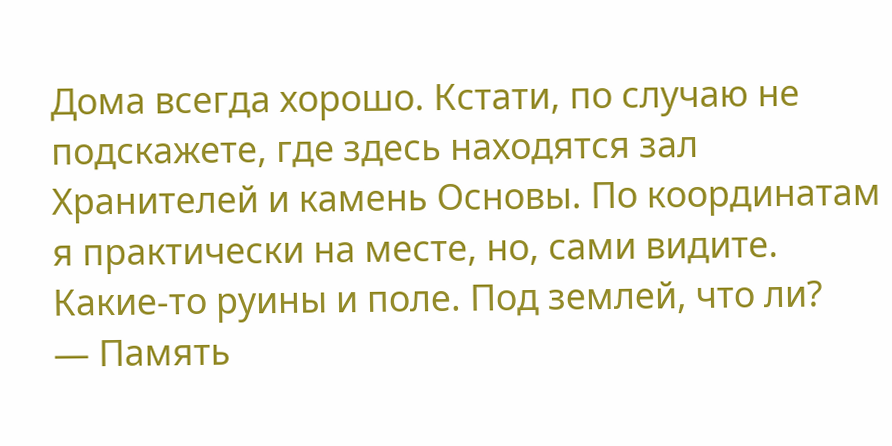Дома всегда хорошо. Кстати, по случаю не подскажете, где здесь находятся зал Хранителей и камень Основы. По координатам я практически на месте, но, сами видите. Какие-то руины и поле. Под землей, что ли?
— Память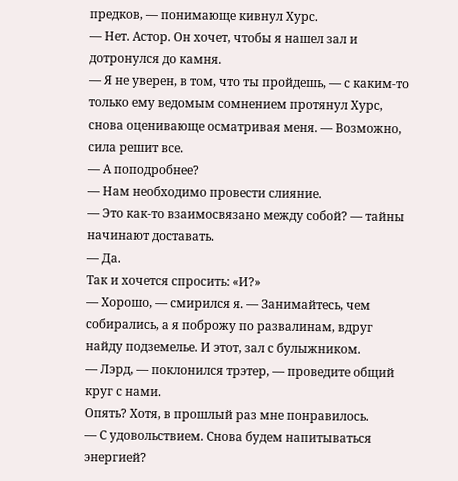предков, — понимающе кивнул Хурс.
— Нет. Астор. Он хочет, чтобы я нашел зал и дотронулся до камня.
— Я не уверен, в том, что ты пройдешь, — с каким-то только ему ведомым сомнением протянул Хурс, снова оценивающе осматривая меня. — Возможно, сила решит все.
— А поподробнее?
— Нам необходимо провести слияние.
— Это как-то взаимосвязано между собой? — тайны начинают доставать.
— Да.
Так и хочется спросить: «И?»
— Хорошо, — смирился я. — Занимайтесь, чем собирались, а я поброжу по развалинам, вдруг найду подземелье. И этот, зал с булыжником.
— Лэрд, — поклонился трэтер, — проведите общий круг с нами.
Опять? Хотя, в прошлый раз мне понравилось.
— С удовольствием. Снова будем напитываться энергией?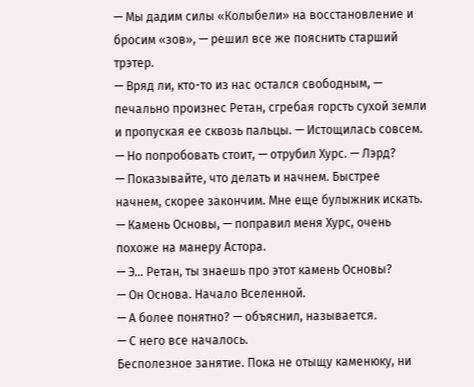— Мы дадим силы «Колыбели» на восстановление и бросим «зов», — решил все же пояснить старший трэтер.
— Вряд ли, кто-то из нас остался свободным, — печально произнес Ретан, сгребая горсть сухой земли и пропуская ее сквозь пальцы. — Истощилась совсем.
— Но попробовать стоит, — отрубил Хурс. — Лэрд?
— Показывайте, что делать и начнем. Быстрее начнем, скорее закончим. Мне еще булыжник искать.
— Камень Основы, — поправил меня Хурс, очень похоже на манеру Астора.
— Э… Ретан, ты знаешь про этот камень Основы?
— Он Основа. Начало Вселенной.
— А более понятно? — объяснил, называется.
— С него все началось.
Бесполезное занятие. Пока не отыщу каменюку, ни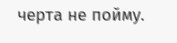черта не пойму.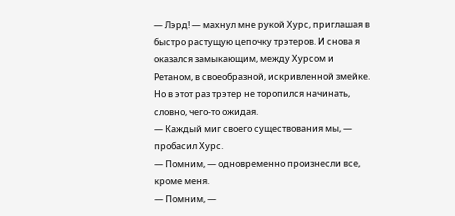— Лэрд! — махнул мне рукой Хурс, приглашая в быстро растущую цепочку трэтеров. И снова я оказался замыкающим, между Хурсом и Ретаном, в своеобразной, искривленной змейке. Но в этот раз трэтер не торопился начинать, словно, чего-то ожидая.
— Каждый миг своего существования мы, — пробасил Хурс.
— Помним, — одновременно произнесли все, кроме меня.
— Помним, —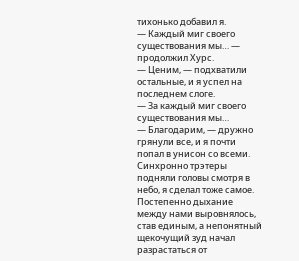тихонько добавил я.
— Каждый миг своего существования мы… — продолжил Хурс.
— Ценим, — подхватили остальные, и я успел на последнем слоге.
— За каждый миг своего существования мы…
— Благодарим, — дружно грянули все, и я почти попал в унисон со всеми.
Синхронно трэтеры подняли головы смотря в небо, я сделал тоже самое. Постепенно дыхание между нами выровнялось, став единым, а непонятный щекочущий зуд начал разрастаться от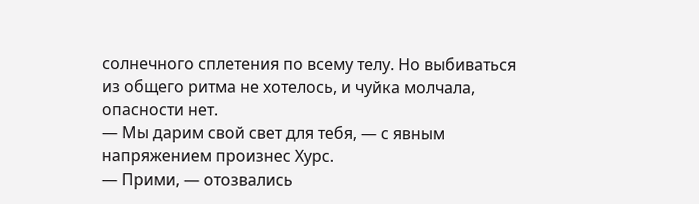солнечного сплетения по всему телу. Но выбиваться из общего ритма не хотелось, и чуйка молчала, опасности нет.
— Мы дарим свой свет для тебя, — с явным напряжением произнес Хурс.
— Прими, — отозвались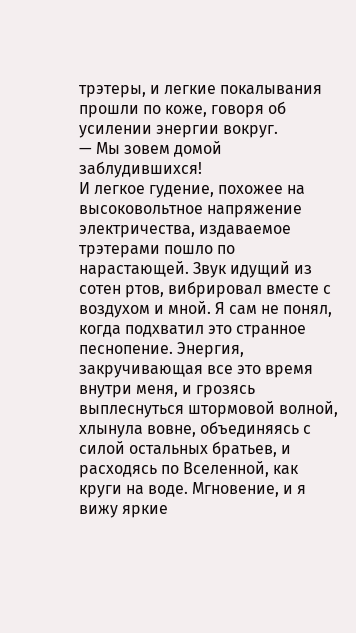трэтеры, и легкие покалывания прошли по коже, говоря об усилении энергии вокруг.
— Мы зовем домой заблудившихся!
И легкое гудение, похожее на высоковольтное напряжение электричества, издаваемое трэтерами пошло по нарастающей. Звук идущий из сотен ртов, вибрировал вместе с воздухом и мной. Я сам не понял, когда подхватил это странное песнопение. Энергия, закручивающая все это время внутри меня, и грозясь выплеснуться штормовой волной, хлынула вовне, объединяясь с силой остальных братьев, и расходясь по Вселенной, как круги на воде. Мгновение, и я вижу яркие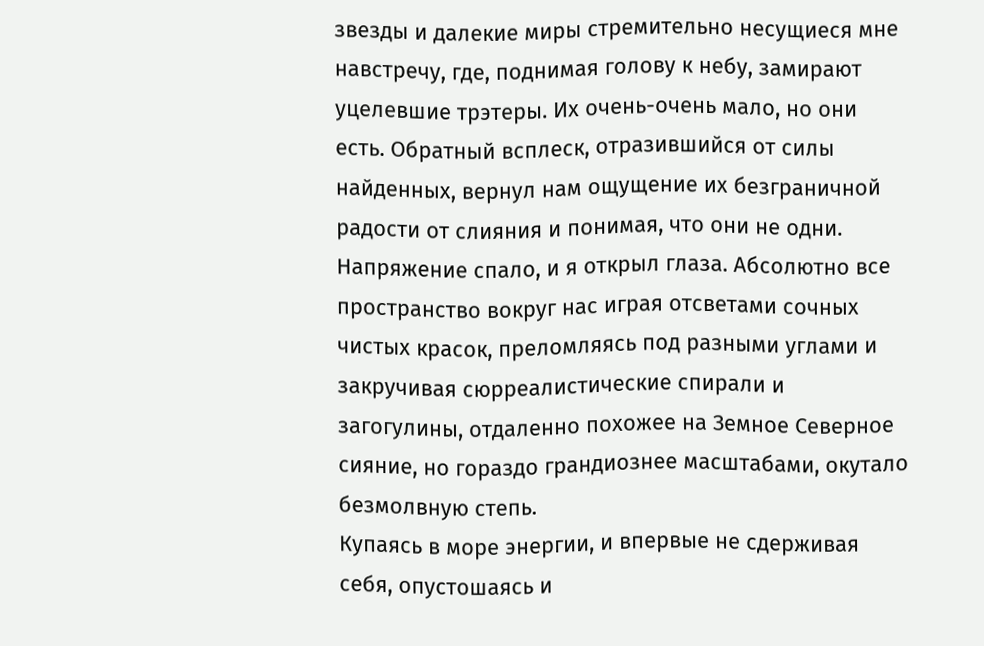звезды и далекие миры стремительно несущиеся мне навстречу, где, поднимая голову к небу, замирают уцелевшие трэтеры. Их очень-очень мало, но они есть. Обратный всплеск, отразившийся от силы найденных, вернул нам ощущение их безграничной радости от слияния и понимая, что они не одни.
Напряжение спало, и я открыл глаза. Абсолютно все пространство вокруг нас играя отсветами сочных чистых красок, преломляясь под разными углами и закручивая сюрреалистические спирали и загогулины, отдаленно похожее на Земное Северное сияние, но гораздо грандиознее масштабами, окутало безмолвную степь.
Купаясь в море энергии, и впервые не сдерживая себя, опустошаясь и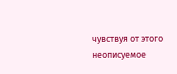чувствуя от этого неописуемое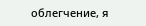облегчение, я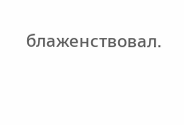блаженствовал.